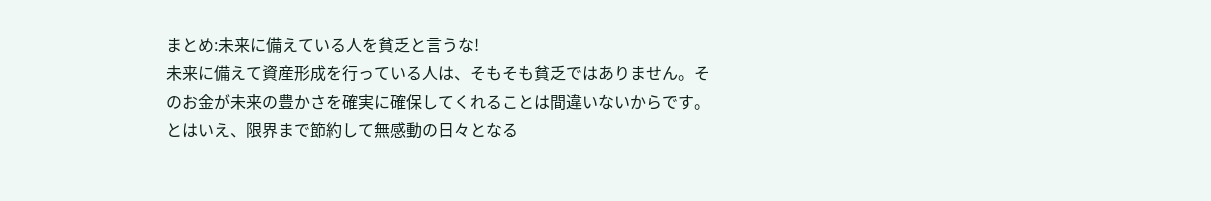まとめ:未来に備えている人を貧乏と言うな!
未来に備えて資産形成を行っている人は、そもそも貧乏ではありません。そのお金が未来の豊かさを確実に確保してくれることは間違いないからです。
とはいえ、限界まで節約して無感動の日々となる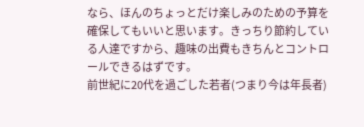なら、ほんのちょっとだけ楽しみのための予算を確保してもいいと思います。きっちり節約している人達ですから、趣味の出費もきちんとコントロールできるはずです。
前世紀に20代を過ごした若者(つまり今は年長者)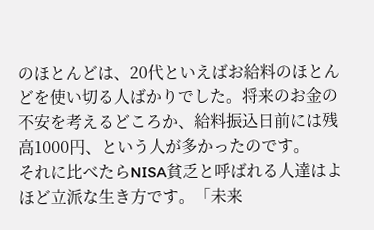のほとんどは、20代といえばお給料のほとんどを使い切る人ばかりでした。将来のお金の不安を考えるどころか、給料振込日前には残高1000円、という人が多かったのです。
それに比べたらNISA貧乏と呼ばれる人達はよほど立派な生き方です。「未来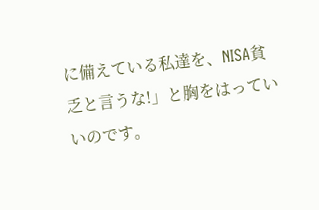に備えている私達を、NISA貧乏と言うな!」と胸をはっていいのです。